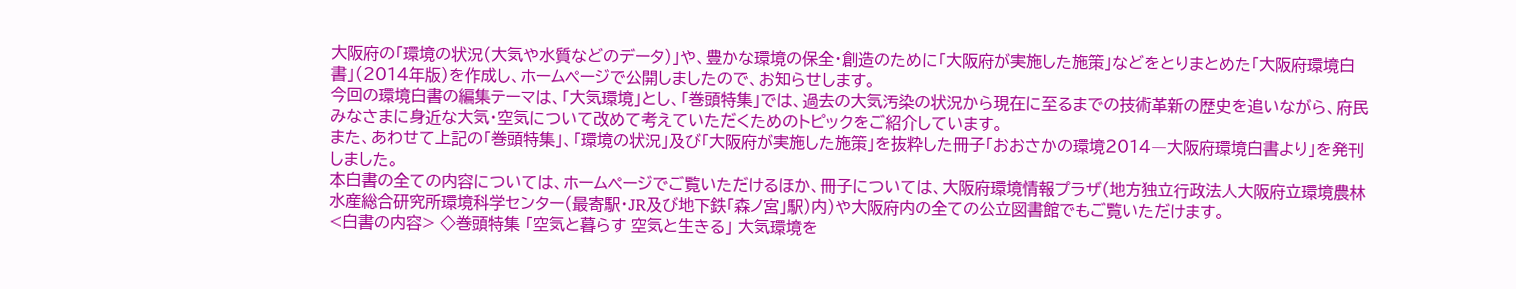大阪府の「環境の状況(大気や水質などのデータ)」や、豊かな環境の保全・創造のために「大阪府が実施した施策」などをとりまとめた「大阪府環境白書」(2014年版)を作成し、ホームページで公開しましたので、お知らせします。
今回の環境白書の編集テーマは、「大気環境」とし、「巻頭特集」では、過去の大気汚染の状況から現在に至るまでの技術革新の歴史を追いながら、府民みなさまに身近な大気・空気について改めて考えていただくためのトピックをご紹介しています。
また、あわせて上記の「巻頭特集」、「環境の状況」及び「大阪府が実施した施策」を抜粋した冊子「おおさかの環境2014―大阪府環境白書より」を発刊しました。
本白書の全ての内容については、ホームページでご覧いただけるほか、冊子については、大阪府環境情報プラザ(地方独立行政法人大阪府立環境農林水産総合研究所環境科学センター(最寄駅・JR及び地下鉄「森ノ宮」駅)内)や大阪府内の全ての公立図書館でもご覧いただけます。
<白書の内容> ◇巻頭特集 「空気と暮らす 空気と生きる」 大気環境を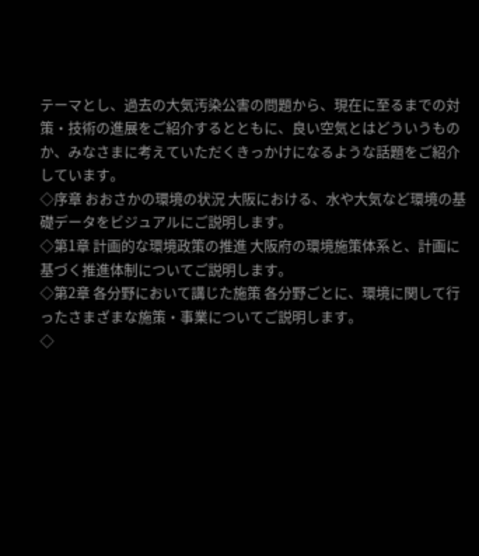テーマとし、過去の大気汚染公害の問題から、現在に至るまでの対策・技術の進展をご紹介するとともに、良い空気とはどういうものか、みなさまに考えていただくきっかけになるような話題をご紹介しています。
◇序章 おおさかの環境の状況 大阪における、水や大気など環境の基礎データをビジュアルにご説明します。
◇第1章 計画的な環境政策の推進 大阪府の環境施策体系と、計画に基づく推進体制についてご説明します。
◇第2章 各分野において講じた施策 各分野ごとに、環境に関して行ったさまざまな施策・事業についてご説明します。
◇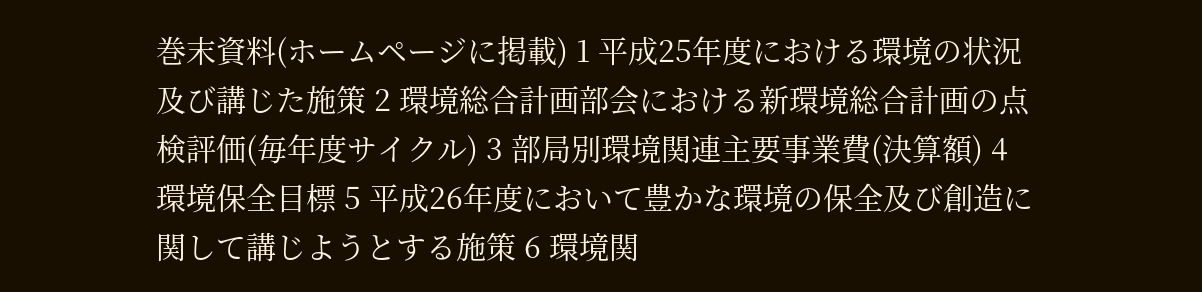巻末資料(ホームページに掲載) 1 平成25年度における環境の状況及び講じた施策 2 環境総合計画部会における新環境総合計画の点検評価(毎年度サイクル) 3 部局別環境関連主要事業費(決算額) 4 環境保全目標 5 平成26年度において豊かな環境の保全及び創造に関して講じようとする施策 6 環境関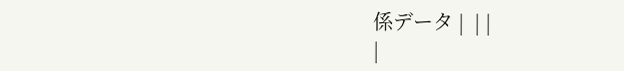係データ |  | |
|